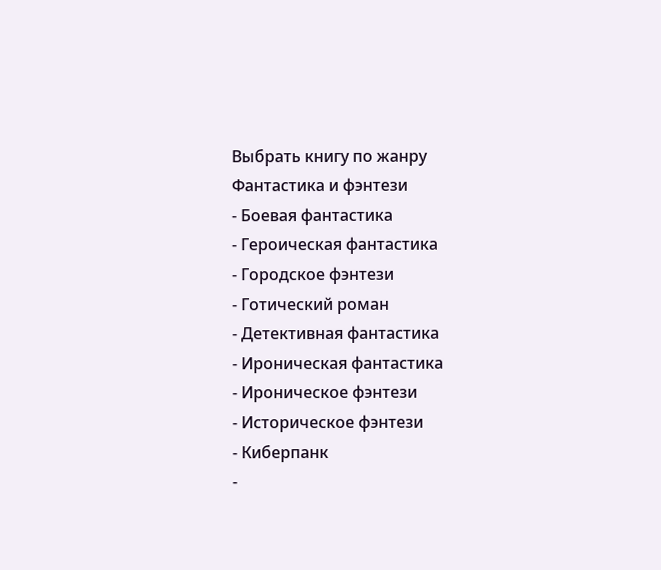Выбрать книгу по жанру
Фантастика и фэнтези
- Боевая фантастика
- Героическая фантастика
- Городское фэнтези
- Готический роман
- Детективная фантастика
- Ироническая фантастика
- Ироническое фэнтези
- Историческое фэнтези
- Киберпанк
-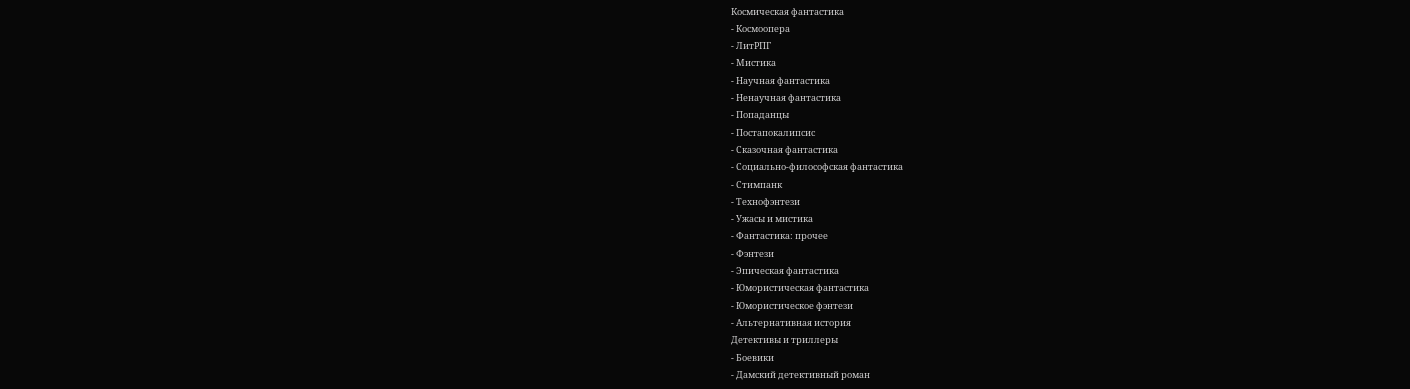Космическая фантастика
- Космоопера
- ЛитРПГ
- Мистика
- Научная фантастика
- Ненаучная фантастика
- Попаданцы
- Постапокалипсис
- Сказочная фантастика
- Социально-философская фантастика
- Стимпанк
- Технофэнтези
- Ужасы и мистика
- Фантастика: прочее
- Фэнтези
- Эпическая фантастика
- Юмористическая фантастика
- Юмористическое фэнтези
- Альтернативная история
Детективы и триллеры
- Боевики
- Дамский детективный роман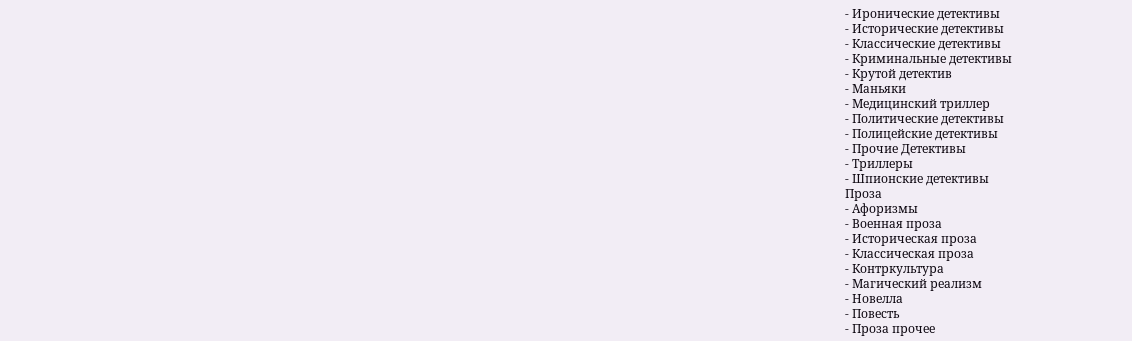- Иронические детективы
- Исторические детективы
- Классические детективы
- Криминальные детективы
- Крутой детектив
- Маньяки
- Медицинский триллер
- Политические детективы
- Полицейские детективы
- Прочие Детективы
- Триллеры
- Шпионские детективы
Проза
- Афоризмы
- Военная проза
- Историческая проза
- Классическая проза
- Контркультура
- Магический реализм
- Новелла
- Повесть
- Проза прочее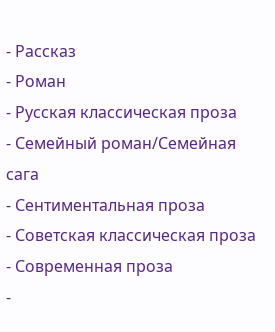- Рассказ
- Роман
- Русская классическая проза
- Семейный роман/Семейная сага
- Сентиментальная проза
- Советская классическая проза
- Современная проза
-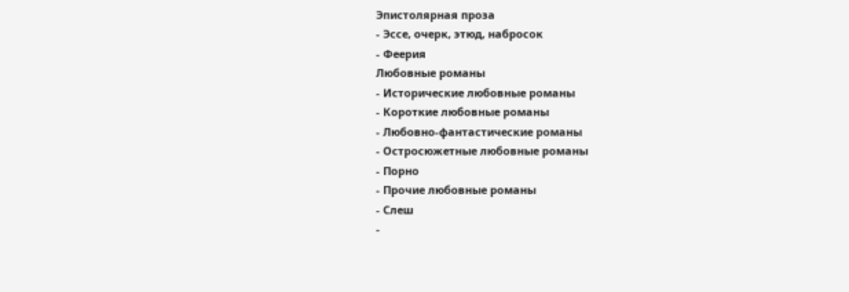Эпистолярная проза
- Эссе, очерк, этюд, набросок
- Феерия
Любовные романы
- Исторические любовные романы
- Короткие любовные романы
- Любовно-фантастические романы
- Остросюжетные любовные романы
- Порно
- Прочие любовные романы
- Слеш
-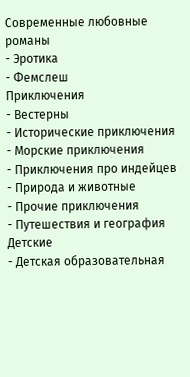Современные любовные романы
- Эротика
- Фемслеш
Приключения
- Вестерны
- Исторические приключения
- Морские приключения
- Приключения про индейцев
- Природа и животные
- Прочие приключения
- Путешествия и география
Детские
- Детская образовательная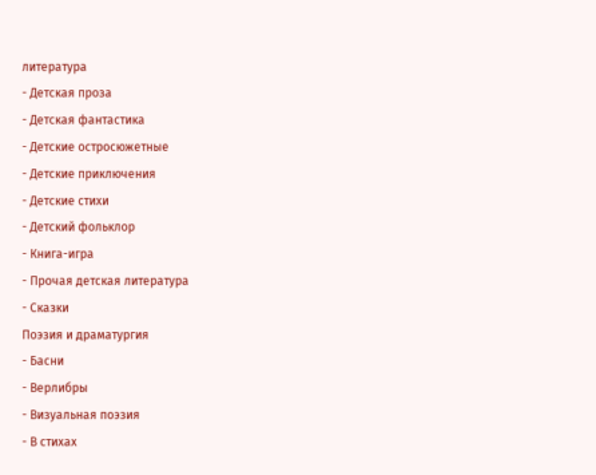литература
- Детская проза
- Детская фантастика
- Детские остросюжетные
- Детские приключения
- Детские стихи
- Детский фольклор
- Книга-игра
- Прочая детская литература
- Сказки
Поэзия и драматургия
- Басни
- Верлибры
- Визуальная поэзия
- В стихах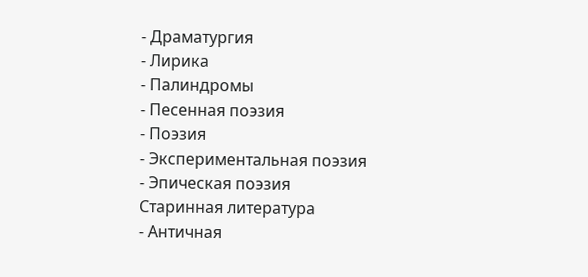- Драматургия
- Лирика
- Палиндромы
- Песенная поэзия
- Поэзия
- Экспериментальная поэзия
- Эпическая поэзия
Старинная литература
- Античная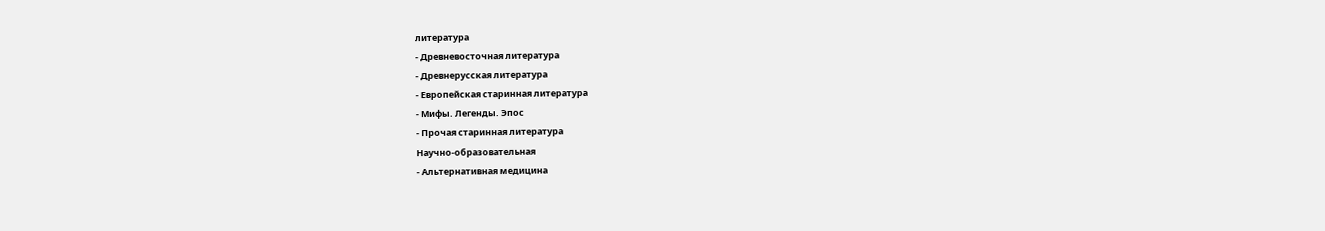литература
- Древневосточная литература
- Древнерусская литература
- Европейская старинная литература
- Мифы. Легенды. Эпос
- Прочая старинная литература
Научно-образовательная
- Альтернативная медицина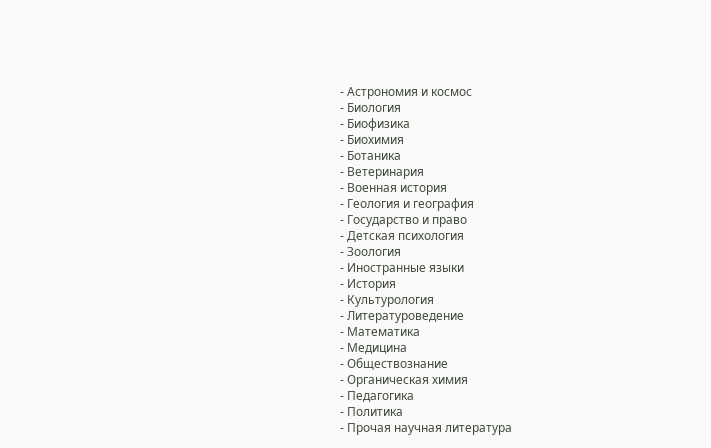- Астрономия и космос
- Биология
- Биофизика
- Биохимия
- Ботаника
- Ветеринария
- Военная история
- Геология и география
- Государство и право
- Детская психология
- Зоология
- Иностранные языки
- История
- Культурология
- Литературоведение
- Математика
- Медицина
- Обществознание
- Органическая химия
- Педагогика
- Политика
- Прочая научная литература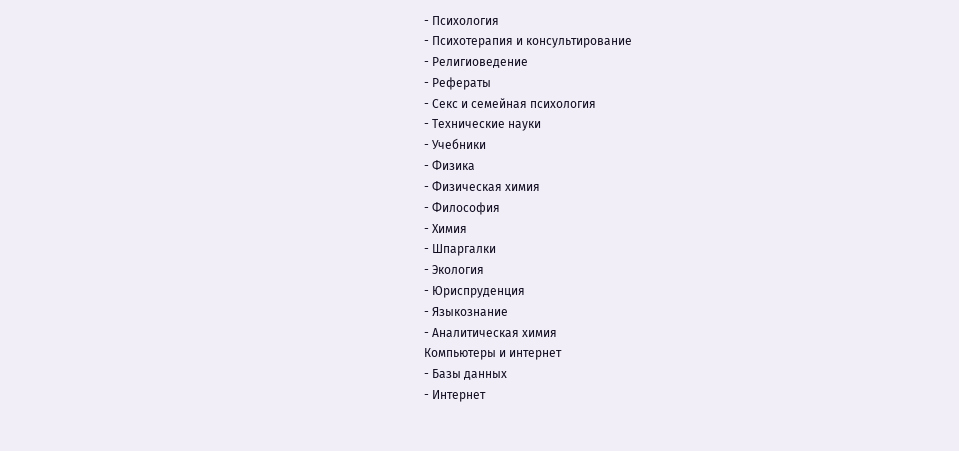- Психология
- Психотерапия и консультирование
- Религиоведение
- Рефераты
- Секс и семейная психология
- Технические науки
- Учебники
- Физика
- Физическая химия
- Философия
- Химия
- Шпаргалки
- Экология
- Юриспруденция
- Языкознание
- Аналитическая химия
Компьютеры и интернет
- Базы данных
- Интернет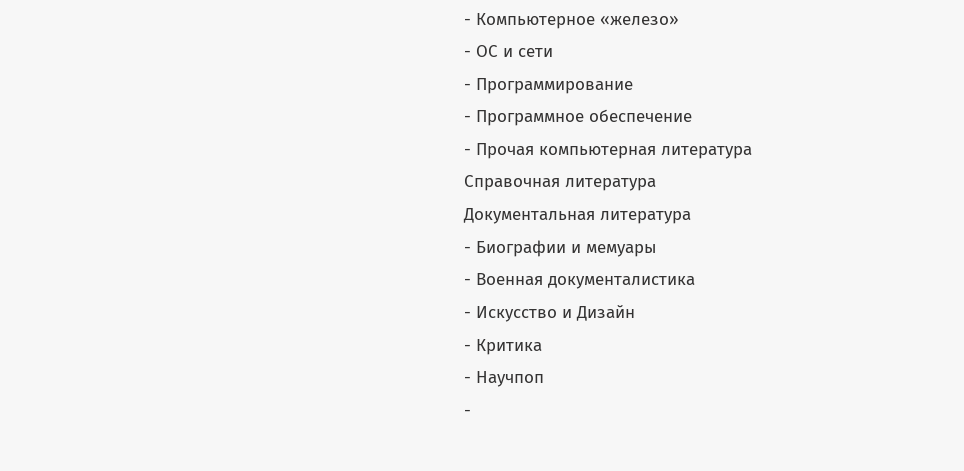- Компьютерное «железо»
- ОС и сети
- Программирование
- Программное обеспечение
- Прочая компьютерная литература
Справочная литература
Документальная литература
- Биографии и мемуары
- Военная документалистика
- Искусство и Дизайн
- Критика
- Научпоп
-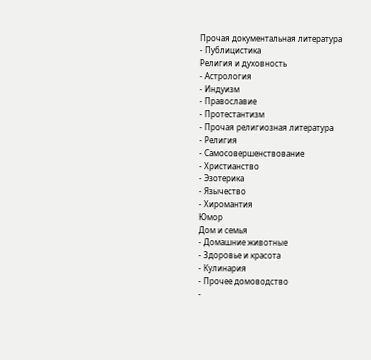Прочая документальная литература
- Публицистика
Религия и духовность
- Астрология
- Индуизм
- Православие
- Протестантизм
- Прочая религиозная литература
- Религия
- Самосовершенствование
- Христианство
- Эзотерика
- Язычество
- Хиромантия
Юмор
Дом и семья
- Домашние животные
- Здоровье и красота
- Кулинария
- Прочее домоводство
-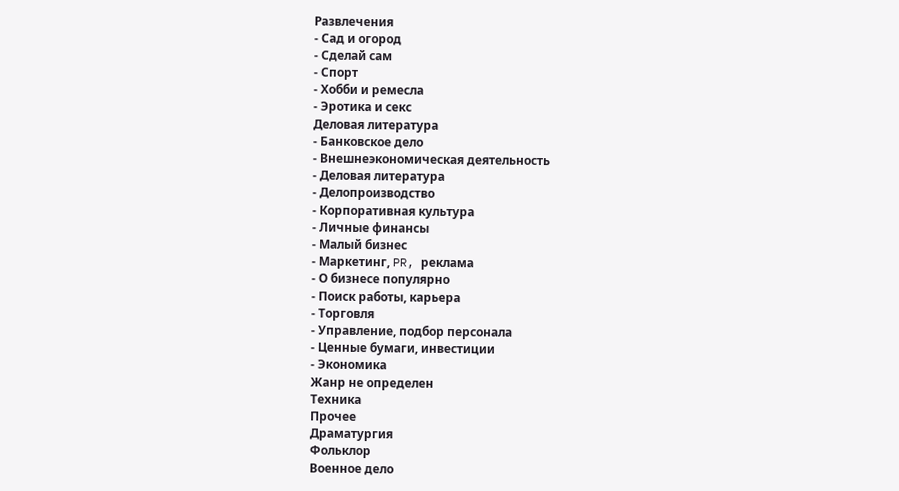Развлечения
- Сад и огород
- Сделай сам
- Спорт
- Хобби и ремесла
- Эротика и секс
Деловая литература
- Банковское дело
- Внешнеэкономическая деятельность
- Деловая литература
- Делопроизводство
- Корпоративная культура
- Личные финансы
- Малый бизнес
- Маркетинг, PR, реклама
- О бизнесе популярно
- Поиск работы, карьера
- Торговля
- Управление, подбор персонала
- Ценные бумаги, инвестиции
- Экономика
Жанр не определен
Техника
Прочее
Драматургия
Фольклор
Военное дело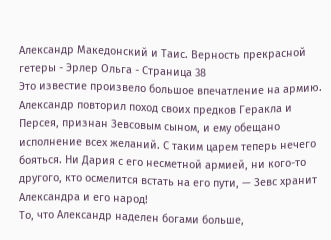Александр Македонский и Таис. Верность прекрасной гетеры - Эрлер Ольга - Страница 38
Это известие произвело большое впечатление на армию. Александр повторил поход своих предков Геракла и Персея, признан Зевсовым сыном, и ему обещано исполнение всех желаний. С таким царем теперь нечего бояться. Ни Дария с его несметной армией, ни кого-то другого, кто осмелится встать на его пути, — Зевс хранит Александра и его народ!
То, что Александр наделен богами больше,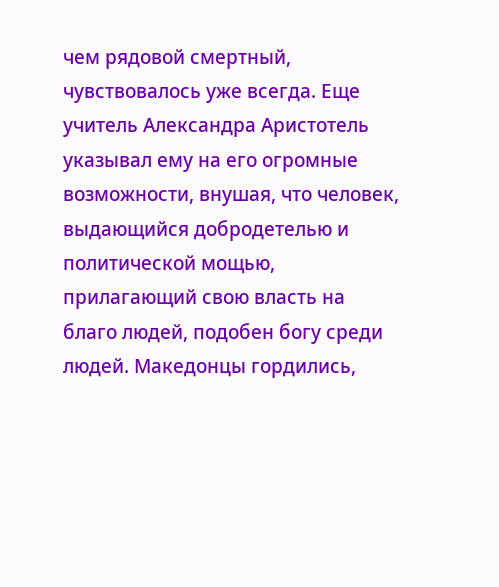чем рядовой смертный, чувствовалось уже всегда. Еще учитель Александра Аристотель указывал ему на его огромные возможности, внушая, что человек, выдающийся добродетелью и политической мощью, прилагающий свою власть на благо людей, подобен богу среди людей. Македонцы гордились,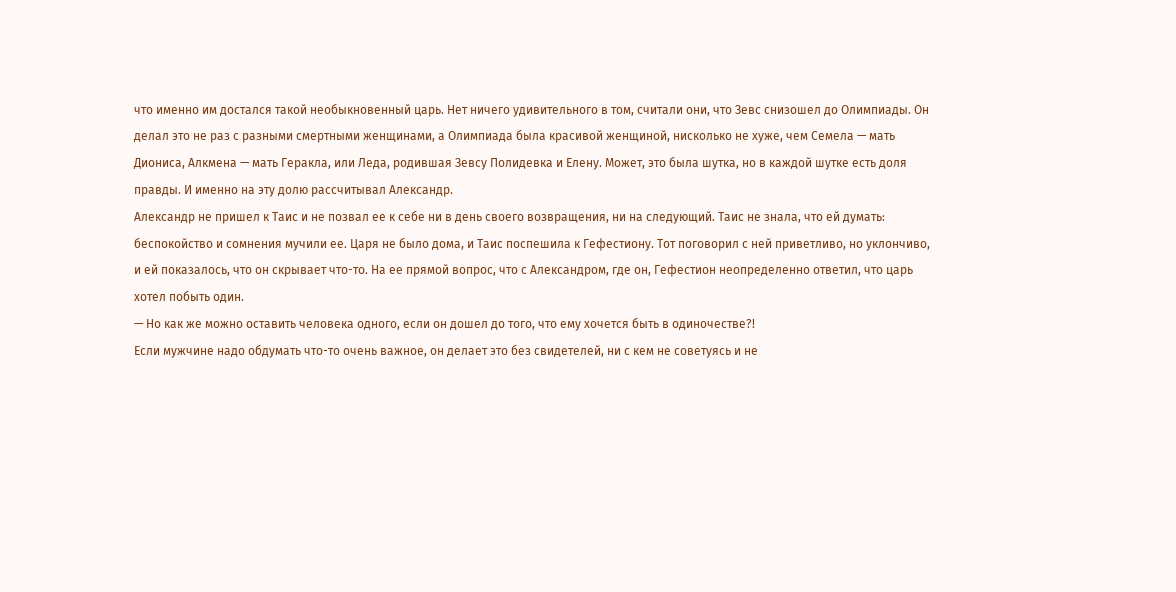что именно им достался такой необыкновенный царь. Нет ничего удивительного в том, считали они, что Зевс снизошел до Олимпиады. Он делал это не раз с разными смертными женщинами, а Олимпиада была красивой женщиной, нисколько не хуже, чем Семела — мать Диониса, Алкмена — мать Геракла, или Леда, родившая Зевсу Полидевка и Елену. Может, это была шутка, но в каждой шутке есть доля правды. И именно на эту долю рассчитывал Александр.
Александр не пришел к Таис и не позвал ее к себе ни в день своего возвращения, ни на следующий. Таис не знала, что ей думать: беспокойство и сомнения мучили ее. Царя не было дома, и Таис поспешила к Гефестиону. Тот поговорил с ней приветливо, но уклончиво, и ей показалось, что он скрывает что-то. На ее прямой вопрос, что с Александром, где он, Гефестион неопределенно ответил, что царь хотел побыть один.
— Но как же можно оставить человека одного, если он дошел до того, что ему хочется быть в одиночестве?!
Если мужчине надо обдумать что-то очень важное, он делает это без свидетелей, ни с кем не советуясь и не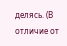делясь. (В отличие от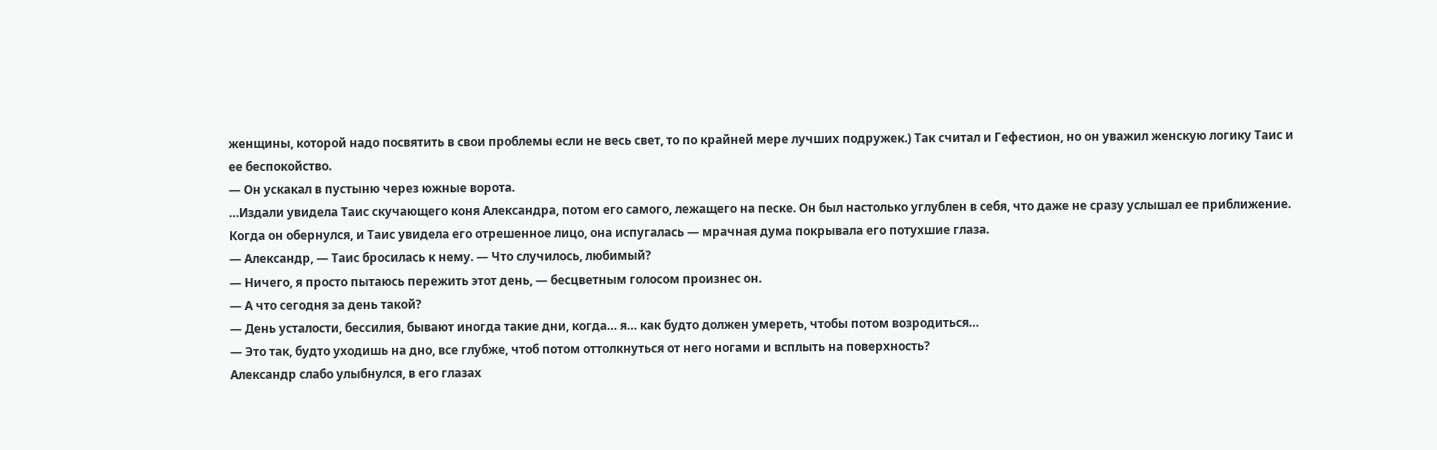женщины, которой надо посвятить в свои проблемы если не весь свет, то по крайней мере лучших подружек.) Так считал и Гефестион, но он уважил женскую логику Таис и ее беспокойство.
— Он ускакал в пустыню через южные ворота.
…Издали увидела Таис скучающего коня Александра, потом его самого, лежащего на песке. Он был настолько углублен в себя, что даже не сразу услышал ее приближение. Когда он обернулся, и Таис увидела его отрешенное лицо, она испугалась — мрачная дума покрывала его потухшие глаза.
— Александр, — Таис бросилась к нему. — Что случилось, любимый?
— Ничего, я просто пытаюсь пережить этот день, — бесцветным голосом произнес он.
— А что сегодня за день такой?
— День усталости, бессилия, бывают иногда такие дни, когда… я… как будто должен умереть, чтобы потом возродиться…
— Это так, будто уходишь на дно, все глубже, чтоб потом оттолкнуться от него ногами и всплыть на поверхность?
Александр слабо улыбнулся, в его глазах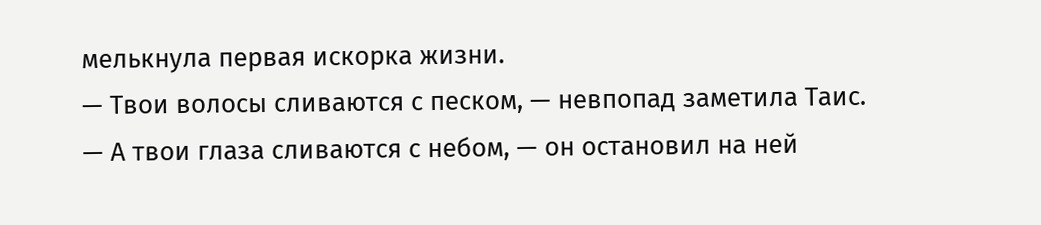мелькнула первая искорка жизни.
— Твои волосы сливаются с песком, — невпопад заметила Таис.
— А твои глаза сливаются с небом, — он остановил на ней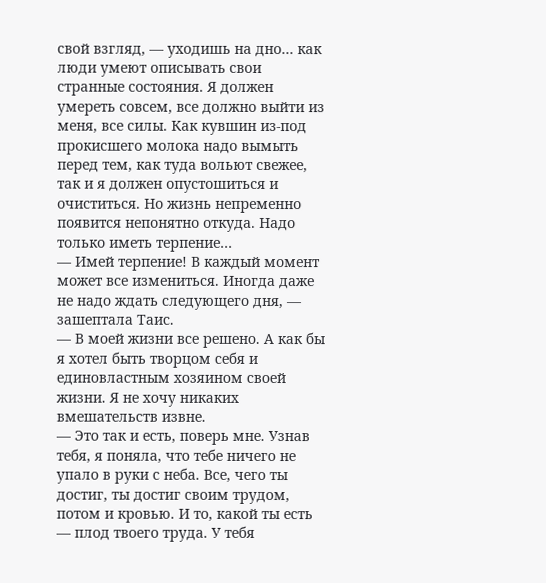свой взгляд, — уходишь на дно… как люди умеют описывать свои странные состояния. Я должен умереть совсем, все должно выйти из меня, все силы. Как кувшин из-под прокисшего молока надо вымыть перед тем, как туда вольют свежее, так и я должен опустошиться и очиститься. Но жизнь непременно появится непонятно откуда. Надо только иметь терпение…
— Имей терпение! В каждый момент может все измениться. Иногда даже не надо ждать следующего дня, — зашептала Таис.
— В моей жизни все решено. А как бы я хотел быть творцом себя и единовластным хозяином своей жизни. Я не хочу никаких вмешательств извне.
— Это так и есть, поверь мне. Узнав тебя, я поняла, что тебе ничего не упало в руки с неба. Все, чего ты достиг, ты достиг своим трудом, потом и кровью. И то, какой ты есть — плод твоего труда. У тебя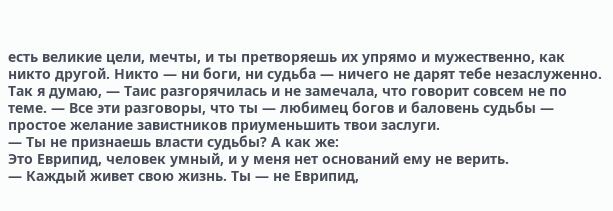есть великие цели, мечты, и ты претворяешь их упрямо и мужественно, как никто другой. Никто — ни боги, ни судьба — ничего не дарят тебе незаслуженно. Так я думаю, — Таис разгорячилась и не замечала, что говорит совсем не по теме. — Все эти разговоры, что ты — любимец богов и баловень судьбы — простое желание завистников приуменьшить твои заслуги.
— Ты не признаешь власти судьбы? А как же:
Это Еврипид, человек умный, и у меня нет оснований ему не верить.
— Каждый живет свою жизнь. Ты — не Еврипид,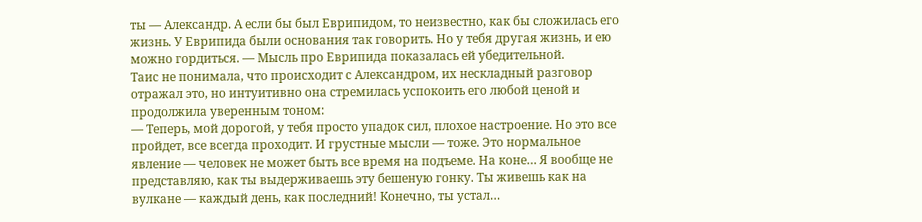ты — Александр. А если бы был Еврипидом, то неизвестно, как бы сложилась его жизнь. У Еврипида были основания так говорить. Но у тебя другая жизнь, и ею можно гордиться. — Мысль про Еврипида показалась ей убедительной.
Таис не понимала, что происходит с Александром, их нескладный разговор отражал это, но интуитивно она стремилась успокоить его любой ценой и продолжила уверенным тоном:
— Теперь, мой дорогой, у тебя просто упадок сил, плохое настроение. Но это все пройдет, все всегда проходит. И грустные мысли — тоже. Это нормальное явление — человек не может быть все время на подъеме. На коне… Я вообще не представляю, как ты выдерживаешь эту бешеную гонку. Ты живешь как на вулкане — каждый день, как последний! Конечно, ты устал…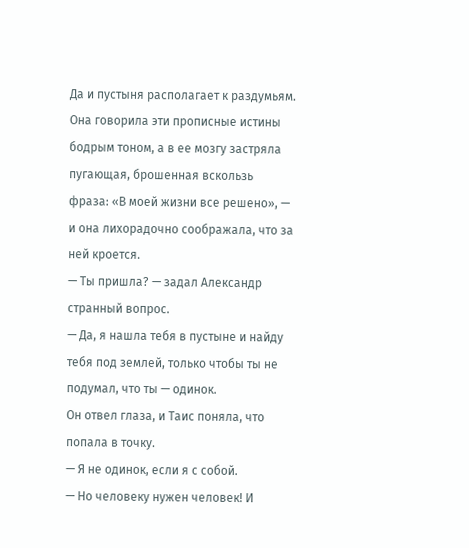Да и пустыня располагает к раздумьям.
Она говорила эти прописные истины бодрым тоном, а в ее мозгу застряла пугающая, брошенная вскользь фраза: «В моей жизни все решено», — и она лихорадочно соображала, что за ней кроется.
— Ты пришла? — задал Александр странный вопрос.
— Да, я нашла тебя в пустыне и найду тебя под землей, только чтобы ты не подумал, что ты — одинок.
Он отвел глаза, и Таис поняла, что попала в точку.
— Я не одинок, если я с собой.
— Но человеку нужен человек! И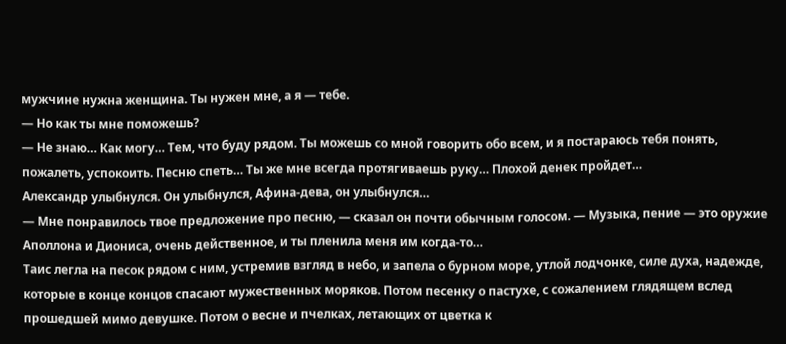мужчине нужна женщина. Ты нужен мне, а я — тебе.
— Но как ты мне поможешь?
— Не знаю… Как могу… Тем, что буду рядом. Ты можешь со мной говорить обо всем, и я постараюсь тебя понять, пожалеть, успокоить. Песню спеть… Ты же мне всегда протягиваешь руку… Плохой денек пройдет…
Александр улыбнулся. Он улыбнулся, Афина-дева, он улыбнулся…
— Мне понравилось твое предложение про песню, — сказал он почти обычным голосом. — Музыка, пение — это оружие Аполлона и Диониса, очень действенное, и ты пленила меня им когда-то…
Таис легла на песок рядом с ним, устремив взгляд в небо, и запела о бурном море, утлой лодчонке, силе духа, надежде, которые в конце концов спасают мужественных моряков. Потом песенку о пастухе, с сожалением глядящем вслед прошедшей мимо девушке. Потом о весне и пчелках, летающих от цветка к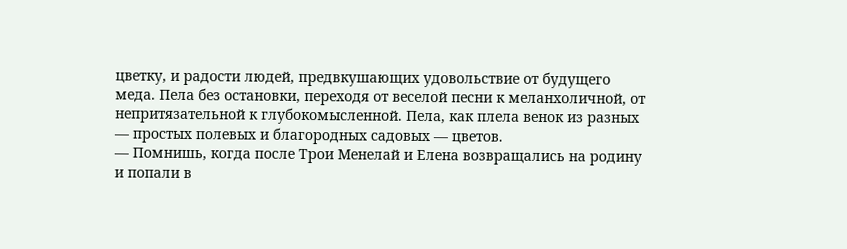цветку, и радости людей, предвкушающих удовольствие от будущего меда. Пела без остановки, переходя от веселой песни к меланхоличной, от непритязательной к глубокомысленной. Пела, как плела венок из разных — простых полевых и благородных садовых — цветов.
— Помнишь, когда после Трои Менелай и Елена возвращались на родину и попали в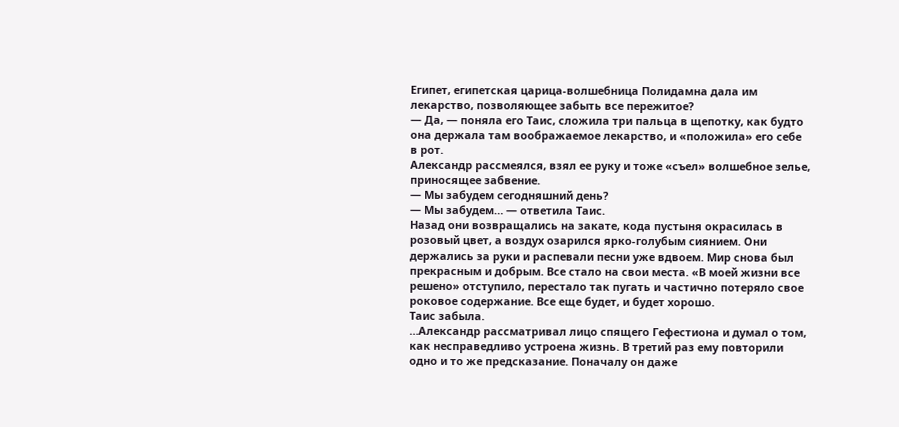Египет, египетская царица-волшебница Полидамна дала им лекарство, позволяющее забыть все пережитое?
— Да, — поняла его Таис, сложила три пальца в щепотку, как будто она держала там воображаемое лекарство, и «положила» его себе в рот.
Александр рассмеялся, взял ее руку и тоже «съел» волшебное зелье, приносящее забвение.
— Мы забудем сегодняшний день?
— Мы забудем… — ответила Таис.
Назад они возвращались на закате, кода пустыня окрасилась в розовый цвет, а воздух озарился ярко-голубым сиянием. Они держались за руки и распевали песни уже вдвоем. Мир снова был прекрасным и добрым. Все стало на свои места. «В моей жизни все решено» отступило, перестало так пугать и частично потеряло свое роковое содержание. Все еще будет, и будет хорошо.
Таис забыла.
…Александр рассматривал лицо спящего Гефестиона и думал о том, как несправедливо устроена жизнь. В третий раз ему повторили одно и то же предсказание. Поначалу он даже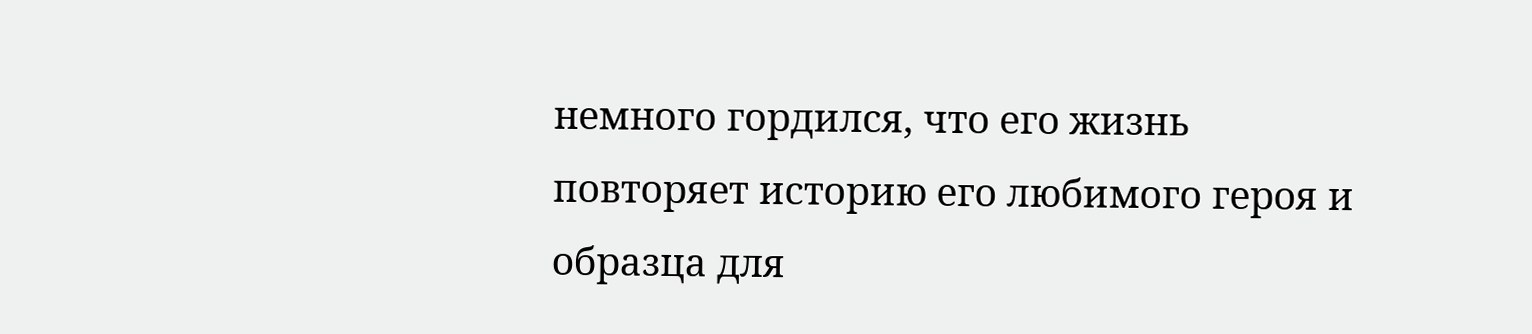немного гордился, что его жизнь повторяет историю его любимого героя и образца для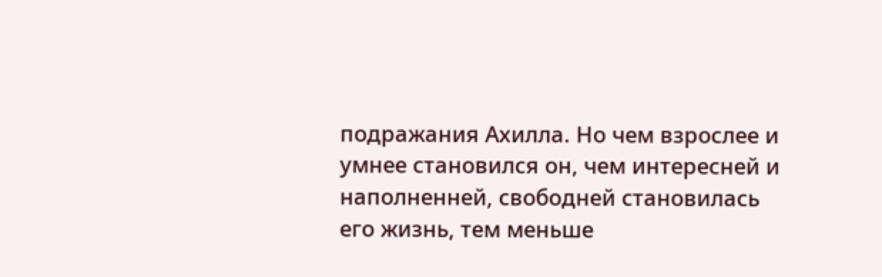подражания Ахилла. Но чем взрослее и умнее становился он, чем интересней и наполненней, свободней становилась его жизнь, тем меньше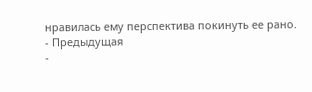нравилась ему перспектива покинуть ее рано.
- Предыдущая
-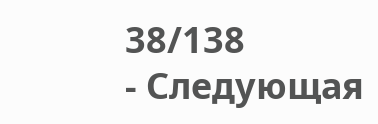38/138
- Следующая